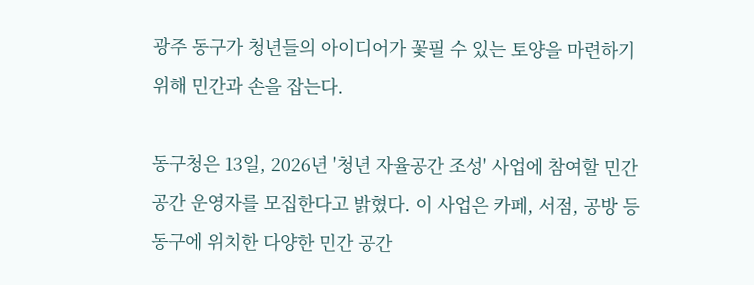광주 동구가 청년들의 아이디어가 꽃필 수 있는 토양을 마련하기 위해 민간과 손을 잡는다.

동구청은 13일, 2026년 '청년 자율공간 조성' 사업에 참여할 민간 공간 운영자를 모집한다고 밝혔다. 이 사업은 카페, 서점, 공방 등 동구에 위치한 다양한 민간 공간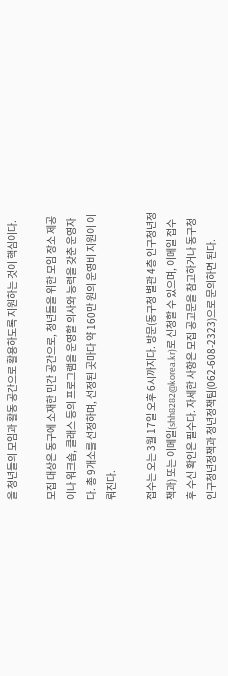을 청년들의 모임과 활동 공간으로 활용하도록 지원하는 것이 핵심이다.

모집 대상은 동구에 소재한 민간 공간으로, 청년들을 위한 모임 장소 제공이나 워크숍, 클래스 등의 프로그램을 운영할 의사와 능력을 갖춘 운영자다. 총 9개소를 선정하며, 선정된 곳마다 약 160만 원의 운영비 지원이 이뤄진다.

접수는 오는 3월 17일 오후 6시까지다. 방문(동구청 별관 4층 인구청년정책과) 또는 이메일(shh8282@korea.kr)로 신청할 수 있으며, 이메일 접수 후 수신 확인은 필수다. 자세한 사항은 모집 공고문을 참고하거나 동구청 인구청년정책과 청년정책팀(062-608-2323)으로 문의하면 된다.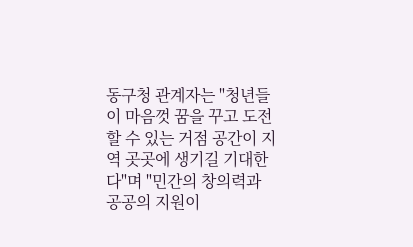동구청 관계자는 "청년들이 마음껏 꿈을 꾸고 도전할 수 있는 거점 공간이 지역 곳곳에 생기길 기대한다"며 "민간의 창의력과 공공의 지원이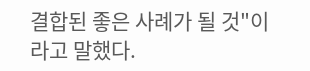결합된 좋은 사례가 될 것"이라고 말했다.